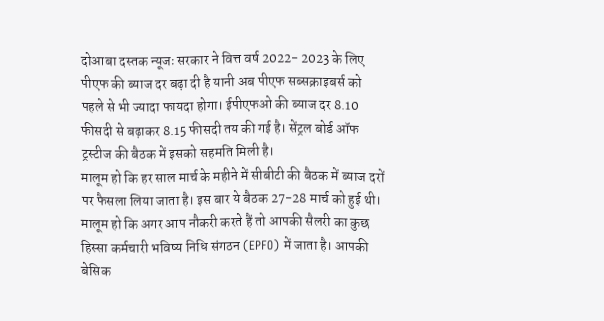दोआबा दस्तक न्यूजः सरकार ने वित्त वर्ष 2022- 2023 के लिए पीएफ की ब्याज दर बढ़ा दी है यानी अब पीएफ सब्सक्राइबर्स को पहले से भी ज्यादा फायदा होगा। ईपीएफओ की ब्याज दर 8.10 फीसदी से बढ़ाकर 8.15 फीसदी तय की गई है। सेंट्रल बोर्ड ऑफ ट्रस्टीज की बैठक में इसको सहमति मिली है।
मालूम हो कि हर साल मार्च के महीने में सीबीटी की बैठक में ब्याज दरों पर फैसला लिया जाता है। इस बार ये बैठक 27-28 मार्च को हुई थी। मालूम हो कि अगर आप नौकरी करते हैं तो आपकी सैलरी का कुछ हिस्सा कर्मचारी भविष्य निधि संगठन (EPFO) में जाता है। आपकी बेसिक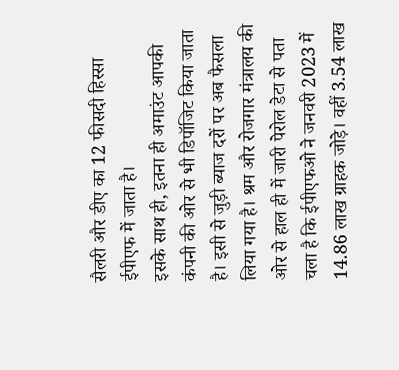सैलरी और डीए का 12 फीसदी हिस्सा ईपीएफ में जाता है।
इसके साथ ही, इतना ही अमाउंट आपकी कंपनी की ओर से भी डिपॉजिट किया जाता है। इसी से जुड़ी ब्याज दरों पर अब फैसला लिया गया है। श्रम और रोजगार मंत्रालय की ओर से हाल ही में जारी पेरोल डेटा से पता चला है कि ईपीएफओ ने जनवरी 2023 में 14.86 लाख ग्राहक जोड़े। वहीं 3.54 लाख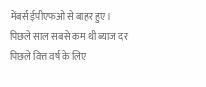मेंबर्स ईपीएफओ से बाहर हुए।
पिछले साल सबसे कम थी ब्याज दर
पिछले वित्त वर्ष के लिए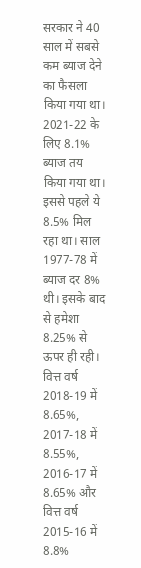सरकार ने 40 साल में सबसे कम ब्याज देने का फैसला किया गया था। 2021-22 के लिए 8.1% ब्याज तय किया गया था। इससे पहले ये 8.5% मिल रहा था। साल 1977-78 में ब्याज दर 8% थी। इसके बाद से हमेशा 8.25% से ऊपर ही रही। वित्त वर्ष 2018-19 में 8.65%, 2017-18 में 8.55%, 2016-17 में 8.65% और वित्त वर्ष 2015-16 में 8.8%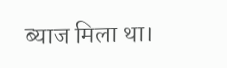ब्याज मिला था।